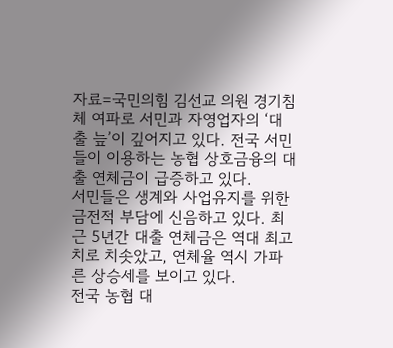자료=국민의힘 김선교 의원 경기침체 여파로 서민과 자영업자의 ‘대출 늪’이 깊어지고 있다. 전국 서민들이 이용하는 농협 상호금융의 대출 연체금이 급증하고 있다.
서민들은 생계와 사업유지를 위한 금전적 부담에 신음하고 있다. 최근 5년간 대출 연체금은 역대 최고치로 치솟았고, 연체율 역시 가파른 상승세를 보이고 있다.
전국 농협 대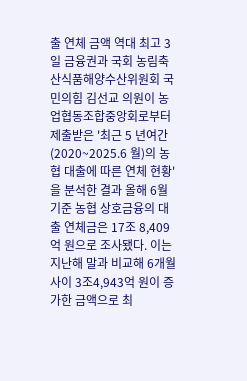출 연체 금액 역대 최고 3일 금융권과 국회 농림축산식품해양수산위원회 국민의힘 김선교 의원이 농업협동조합중앙회로부터 제출받은 '최근 5 년여간 (2020~2025.6 월)의 농협 대출에 따른 연체 현황'을 분석한 결과 올해 6월 기준 농협 상호금융의 대출 연체금은 17조 8,409억 원으로 조사됐다. 이는 지난해 말과 비교해 6개월 사이 3조4,943억 원이 증가한 금액으로 최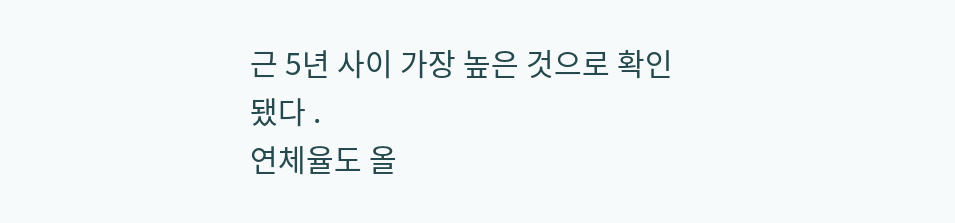근 5년 사이 가장 높은 것으로 확인됐다 .
연체율도 올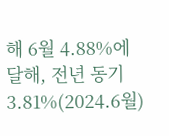해 6월 4.88%에 달해, 전년 동기 3.81%(2024.6월)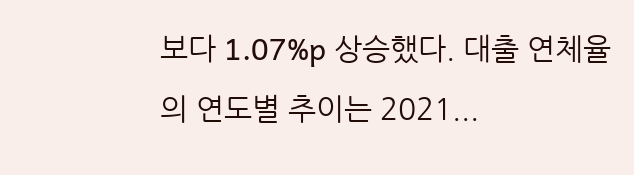보다 1.07%p 상승했다. 대출 연체율의 연도별 추이는 2021...